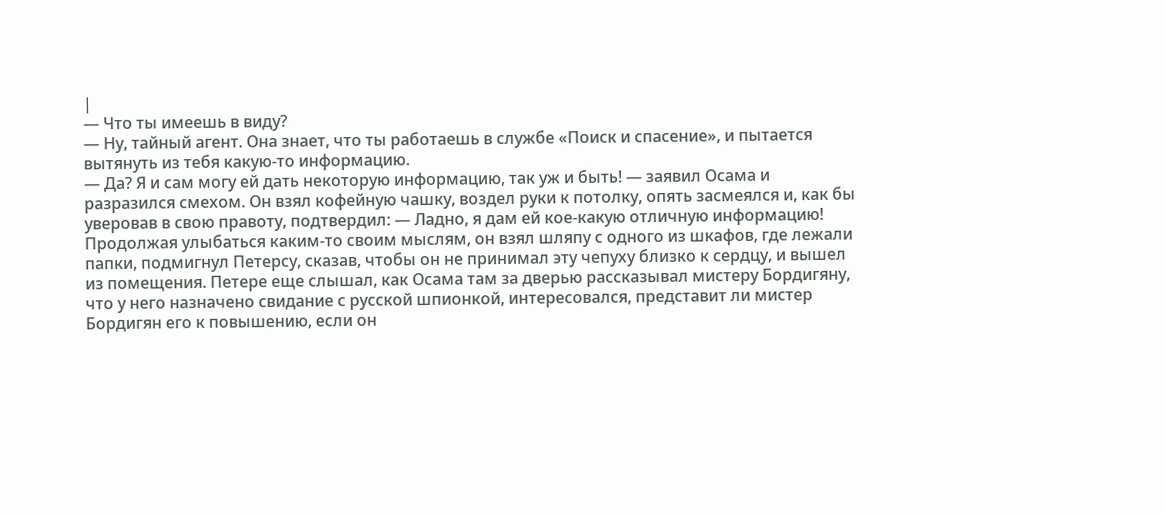|
— Что ты имеешь в виду?
— Ну, тайный агент. Она знает, что ты работаешь в службе «Поиск и спасение», и пытается вытянуть из тебя какую-то информацию.
— Да? Я и сам могу ей дать некоторую информацию, так уж и быть! — заявил Осама и разразился смехом. Он взял кофейную чашку, воздел руки к потолку, опять засмеялся и, как бы уверовав в свою правоту, подтвердил: — Ладно, я дам ей кое-какую отличную информацию!
Продолжая улыбаться каким-то своим мыслям, он взял шляпу с одного из шкафов, где лежали папки, подмигнул Петерсу, сказав, чтобы он не принимал эту чепуху близко к сердцу, и вышел из помещения. Петере еще слышал, как Осама там за дверью рассказывал мистеру Бордигяну, что у него назначено свидание с русской шпионкой, интересовался, представит ли мистер Бордигян его к повышению, если он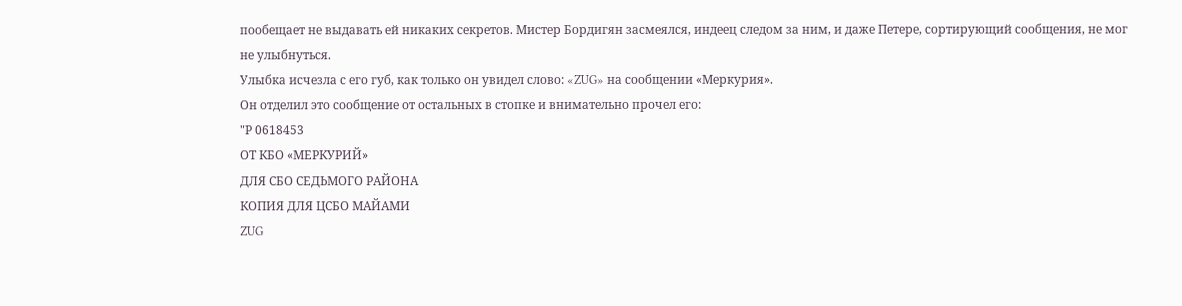пообещает не выдавать ей никаких секретов. Мистер Бордигян засмеялся, индеец следом за ним, и даже Петере, сортирующий сообщения, не мог не улыбнуться.
Улыбка исчезла с его губ, как только он увидел слово: «ZUG» на сообщении «Меркурия».
Он отделил это сообщение от остальных в стопке и внимательно прочел его:
"Р 0618453
ОТ КБО «МЕРКУРИЙ»
ДЛЯ СБО СЕДЬМОГО РАЙОНА
КОПИЯ ДЛЯ ЦСБО МАЙАМИ
ZUG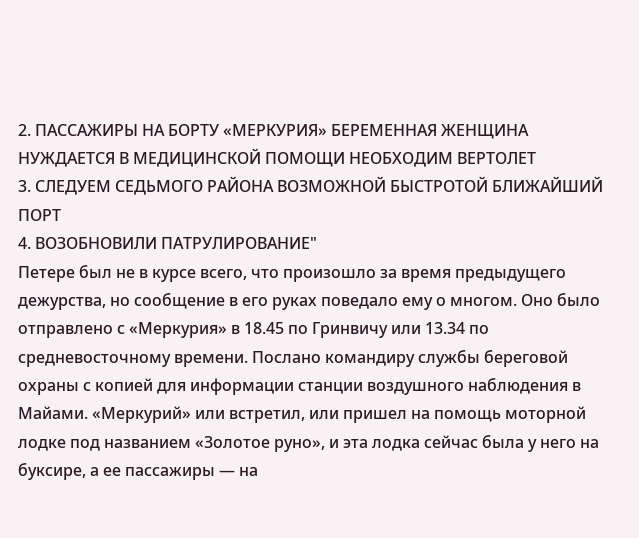2. ПАССАЖИРЫ НА БОРТУ «МЕРКУРИЯ» БЕРЕМЕННАЯ ЖЕНЩИНА НУЖДАЕТСЯ В МЕДИЦИНСКОЙ ПОМОЩИ НЕОБХОДИМ ВЕРТОЛЕТ
3. СЛЕДУЕМ СЕДЬМОГО РАЙОНА ВОЗМОЖНОЙ БЫСТРОТОЙ БЛИЖАЙШИЙ ПОРТ
4. ВОЗОБНОВИЛИ ПАТРУЛИРОВАНИЕ"
Петере был не в курсе всего, что произошло за время предыдущего дежурства, но сообщение в его руках поведало ему о многом. Оно было отправлено с «Меркурия» в 18.45 по Гринвичу или 13.34 по средневосточному времени. Послано командиру службы береговой охраны с копией для информации станции воздушного наблюдения в Майами. «Меркурий» или встретил, или пришел на помощь моторной лодке под названием «Золотое руно», и эта лодка сейчас была у него на буксире, а ее пассажиры — на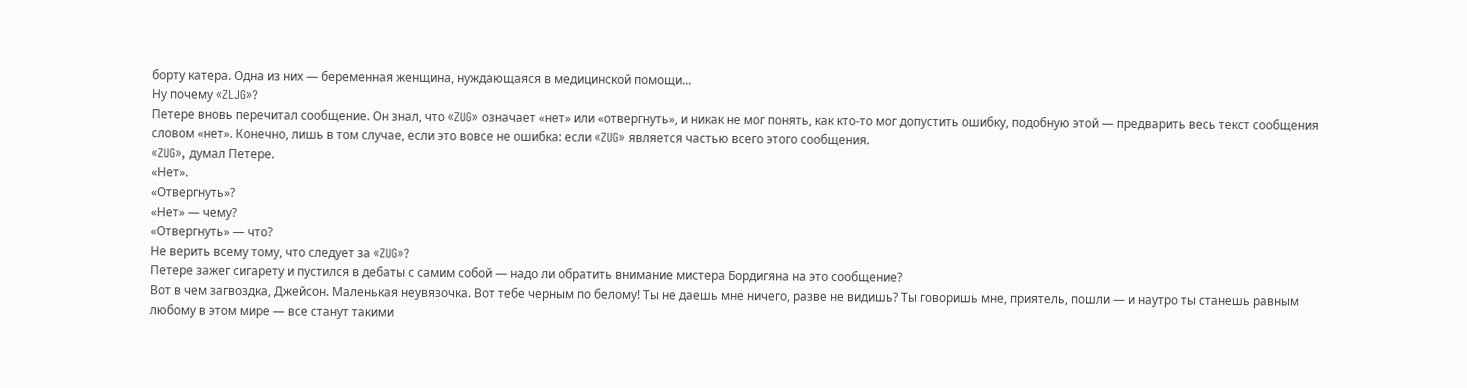борту катера. Одна из них — беременная женщина, нуждающаяся в медицинской помощи...
Ну почему «ZLJG»?
Петере вновь перечитал сообщение. Он знал, что «ZUG» означает «нет» или «отвергнуть», и никак не мог понять, как кто-то мог допустить ошибку, подобную этой — предварить весь текст сообщения словом «нет». Конечно, лишь в том случае, если это вовсе не ошибка: если «ZUG» является частью всего этого сообщения.
«ZUG», думал Петере.
«Нет».
«Отвергнуть»?
«Нет» — чему?
«Отвергнуть» — что?
Не верить всему тому, что следует за «ZUG»?
Петере зажег сигарету и пустился в дебаты с самим собой — надо ли обратить внимание мистера Бордигяна на это сообщение?
Вот в чем загвоздка, Джейсон. Маленькая неувязочка. Вот тебе черным по белому! Ты не даешь мне ничего, разве не видишь? Ты говоришь мне, приятель, пошли — и наутро ты станешь равным любому в этом мире — все станут такими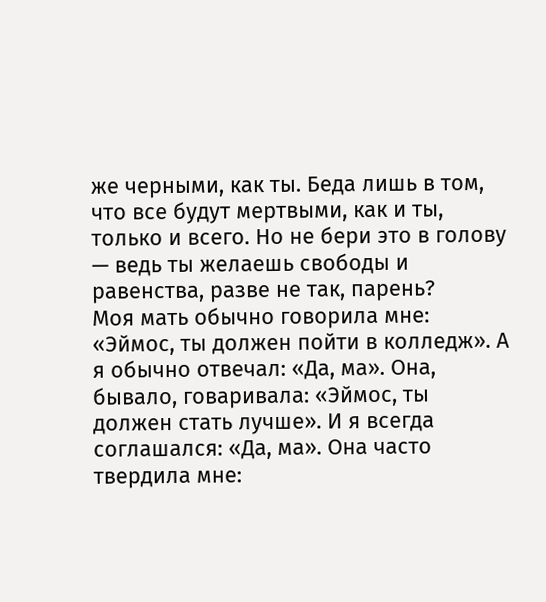же черными, как ты. Беда лишь в том, что все будут мертвыми, как и ты, только и всего. Но не бери это в голову — ведь ты желаешь свободы и равенства, разве не так, парень?
Моя мать обычно говорила мне: «Эймос, ты должен пойти в колледж». А я обычно отвечал: «Да, ма». Она, бывало, говаривала: «Эймос, ты должен стать лучше». И я всегда соглашался: «Да, ма». Она часто твердила мне: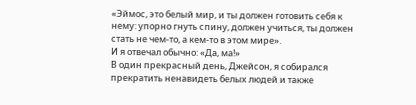«Эймос, это белый мир, и ты должен готовить себя к нему: упорно гнуть спину, должен учиться, ты должен стать не чем-то, а кем-то в этом мире».
И я отвечал обычно: «Да, ма!»
В один прекрасный день, Джейсон, я собирался прекратить ненавидеть белых людей и также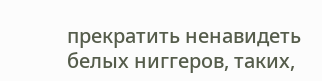прекратить ненавидеть белых ниггеров, таких,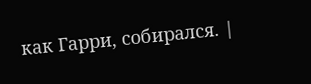как Гарри, собирался. |